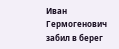Иван Гермогенович забил в берег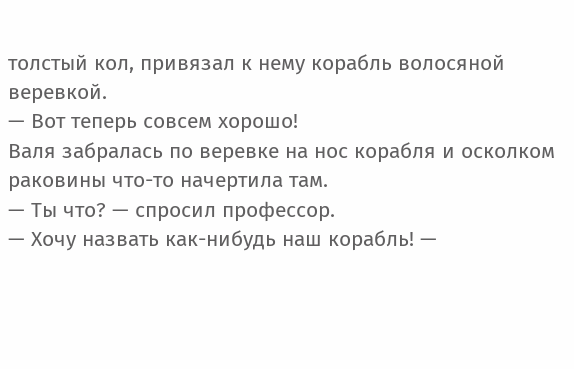толстый кол, привязал к нему корабль волосяной веревкой.
— Вот теперь совсем хорошо!
Валя забралась по веревке на нос корабля и осколком раковины что-то начертила там.
— Ты что? — спросил профессор.
— Хочу назвать как-нибудь наш корабль! —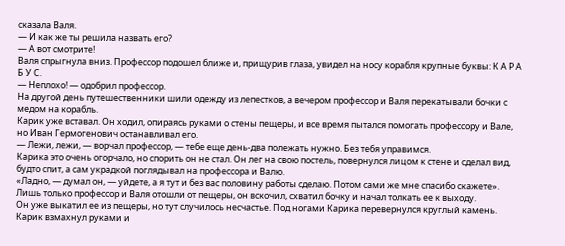сказала Валя.
— И как же ты решила назвать его?
— А вот смотрите!
Валя спрыгнула вниз. Профессор подошел ближе и, прищурив глаза, увидел на носу корабля крупные буквы: К А Р А Б У С.
— Неплохо! — одобрил профессор.
На другой день путешественники шили одежду из лепестков, а вечером профессор и Валя перекатывали бочки с медом на корабль.
Карик уже вставал. Он ходил, опираясь руками о стены пещеры, и все время пытался помогать профессору и Вале, но Иван Гермогенович останавливал его.
— Лежи, лежи, — ворчал профессор, — тебе еще день-два полежать нужно. Без тебя управимся.
Карика это очень огорчало, но спорить он не стал. Он лег на свою постель, повернулся лицом к стене и сделал вид, будто спит, а сам украдкой поглядывал на профессора и Валю.
«Ладно, — думал он, — уйдете, а я тут и без вас половину работы сделаю. Потом сами же мне спасибо скажете».
Лишь только профессор и Валя отошли от пещеры, он вскочил, схватил бочку и начал толкать ее к выходу.
Он уже выкатил ее из пещеры, но тут случилось несчастье. Под ногами Карика перевернулся круглый камень. Карик взмахнул руками и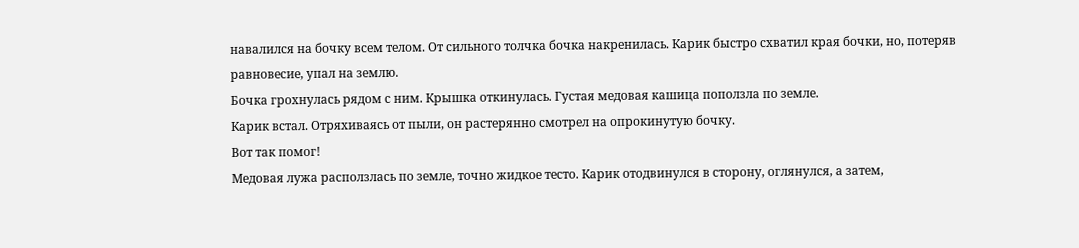навалился на бочку всем телом. От сильного толчка бочка накренилась. Карик быстро схватил края бочки, но, потеряв равновесие, упал на землю.
Бочка грохнулась рядом с ним. Крышка откинулась. Густая медовая кашица поползла по земле.
Карик встал. Отряхиваясь от пыли, он растерянно смотрел на опрокинутую бочку.
Вот так помог!
Медовая лужа расползлась по земле, точно жидкое тесто. Карик отодвинулся в сторону, оглянулся, а затем,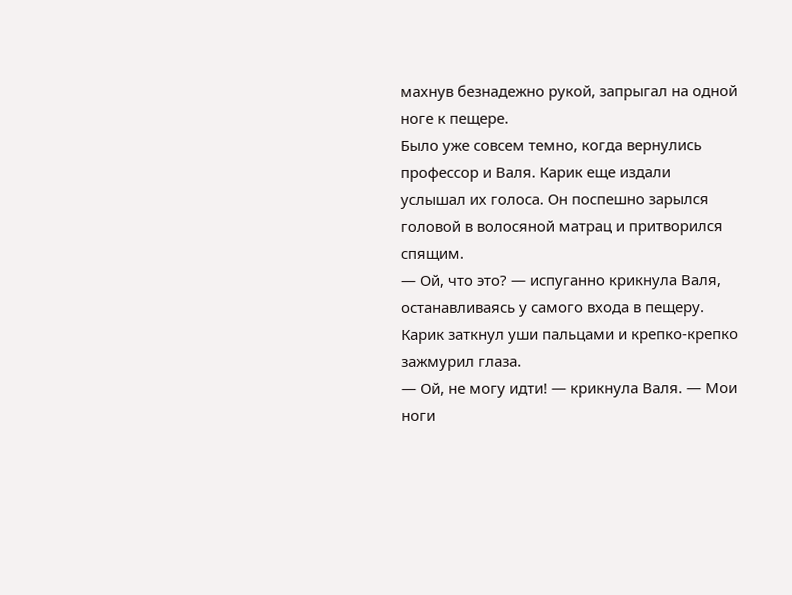махнув безнадежно рукой, запрыгал на одной ноге к пещере.
Было уже совсем темно, когда вернулись профессор и Валя. Карик еще издали услышал их голоса. Он поспешно зарылся головой в волосяной матрац и притворился спящим.
— Ой, что это? — испуганно крикнула Валя, останавливаясь у самого входа в пещеру.
Карик заткнул уши пальцами и крепко-крепко зажмурил глаза.
— Ой, не могу идти! — крикнула Валя. — Мои ноги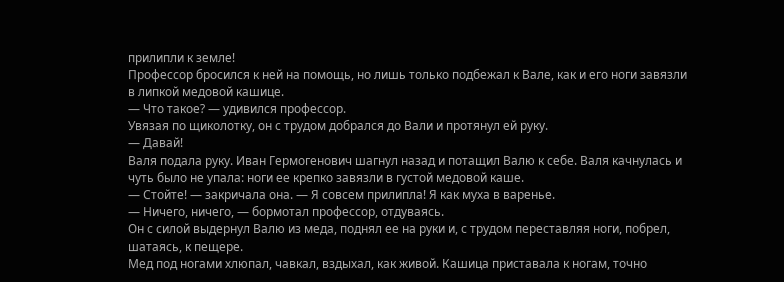прилипли к земле!
Профессор бросился к ней на помощь, но лишь только подбежал к Вале, как и его ноги завязли в липкой медовой кашице.
— Что такое? — удивился профессор.
Увязая по щиколотку, он с трудом добрался до Вали и протянул ей руку.
— Давай!
Валя подала руку. Иван Гермогенович шагнул назад и потащил Валю к себе. Валя качнулась и чуть было не упала: ноги ее крепко завязли в густой медовой каше.
— Стойте! — закричала она. — Я совсем прилипла! Я как муха в варенье.
— Ничего, ничего, — бормотал профессор, отдуваясь.
Он с силой выдернул Валю из меда, поднял ее на руки и, с трудом переставляя ноги, побрел, шатаясь, к пещере.
Мед под ногами хлюпал, чавкал, вздыхал, как живой. Кашица приставала к ногам, точно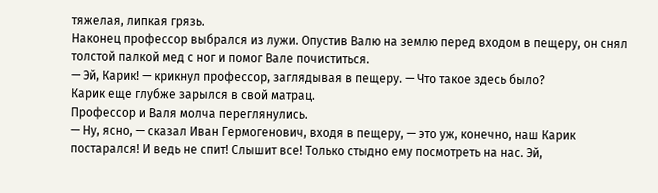тяжелая, липкая грязь.
Наконец профессор выбрался из лужи. Опустив Валю на землю перед входом в пещеру, он снял толстой палкой мед с ног и помог Вале почиститься.
— Эй, Карик! — крикнул профессор, заглядывая в пещеру. — Что такое здесь было?
Карик еще глубже зарылся в свой матрац.
Профессор и Валя молча переглянулись.
— Ну, ясно, — сказал Иван Гермогенович, входя в пещеру, — это уж, конечно, наш Карик постарался! И ведь не спит! Слышит все! Только стыдно ему посмотреть на нас. Эй,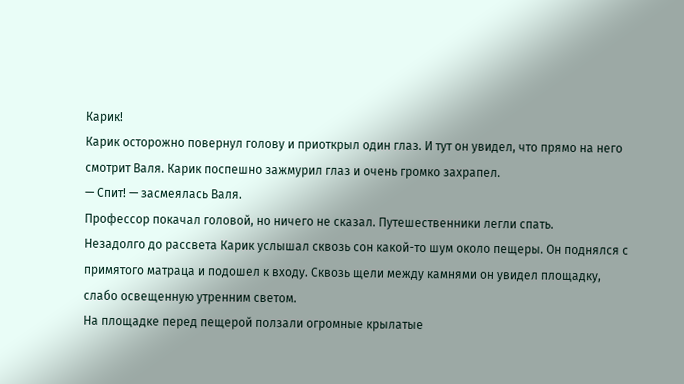Карик!
Карик осторожно повернул голову и приоткрыл один глаз. И тут он увидел, что прямо на него смотрит Валя. Карик поспешно зажмурил глаз и очень громко захрапел.
— Спит! — засмеялась Валя.
Профессор покачал головой, но ничего не сказал. Путешественники легли спать.
Незадолго до рассвета Карик услышал сквозь сон какой-то шум около пещеры. Он поднялся с примятого матраца и подошел к входу. Сквозь щели между камнями он увидел площадку, слабо освещенную утренним светом.
На площадке перед пещерой ползали огромные крылатые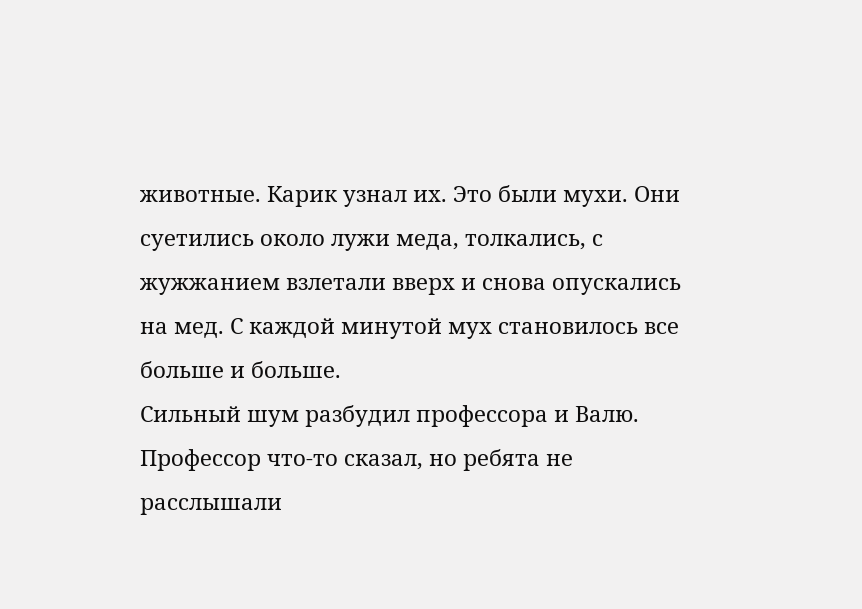животные. Карик узнал их. Это были мухи. Они суетились около лужи меда, толкались, с жужжанием взлетали вверх и снова опускались на мед. С каждой минутой мух становилось все больше и больше.
Сильный шум разбудил профессора и Валю. Профессор что-то сказал, но ребята не расслышали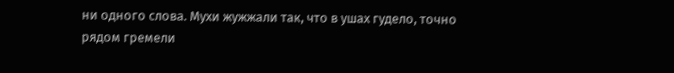ни одного слова. Мухи жужжали так, что в ушах гудело, точно рядом гремели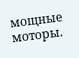мощные моторы.